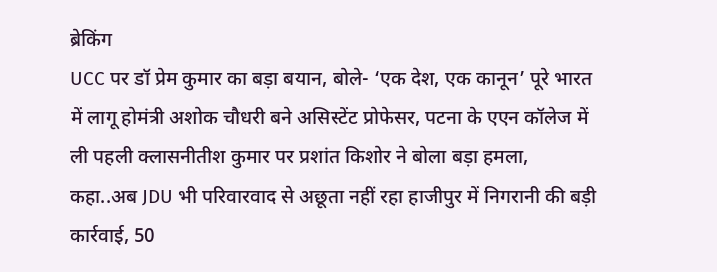ब्रेकिंग
UCC पर डॉ प्रेम कुमार का बड़ा बयान, बोले- ‘एक देश, एक कानून’ पूरे भारत में लागू होमंत्री अशोक चौधरी बने असिस्टेंट प्रोफेसर, पटना के एएन कॉलेज में ली पहली क्लासनीतीश कुमार पर प्रशांत किशोर ने बोला बड़ा हमला, कहा..अब JDU भी परिवारवाद से अछूता नहीं रहा हाजीपुर में निगरानी की बड़ी कार्रवाई, 50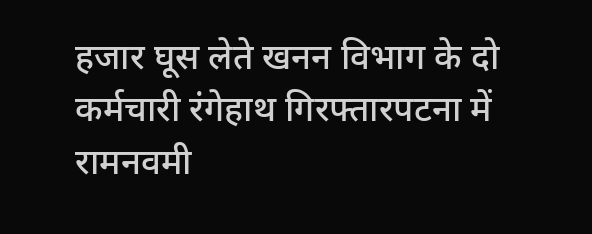हजार घूस लेते खनन विभाग के दो कर्मचारी रंगेहाथ गिरफ्तारपटना में रामनवमी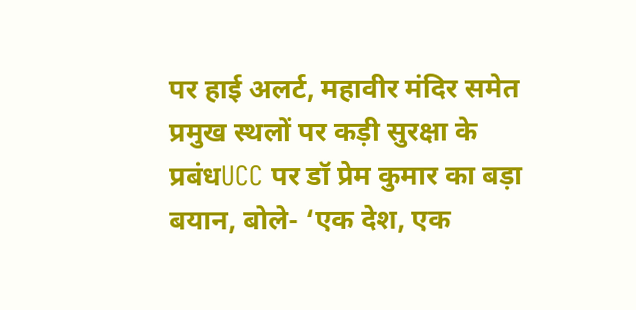पर हाई अलर्ट, महावीर मंदिर समेत प्रमुख स्थलों पर कड़ी सुरक्षा के प्रबंधUCC पर डॉ प्रेम कुमार का बड़ा बयान, बोले- ‘एक देश, एक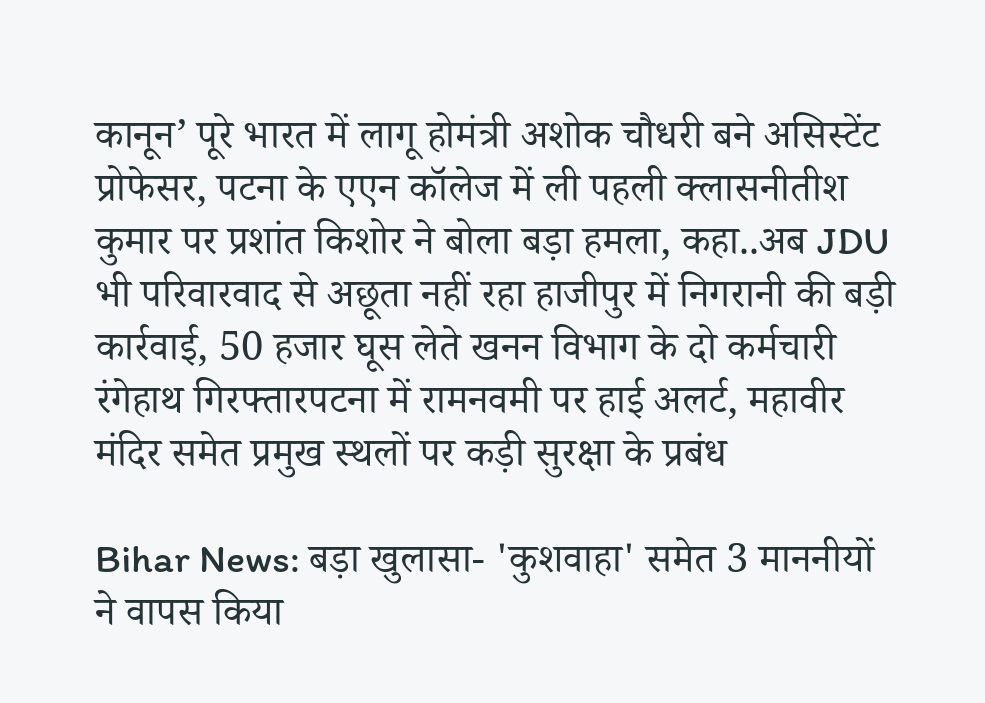कानून’ पूरे भारत में लागू होमंत्री अशोक चौधरी बने असिस्टेंट प्रोफेसर, पटना के एएन कॉलेज में ली पहली क्लासनीतीश कुमार पर प्रशांत किशोर ने बोला बड़ा हमला, कहा..अब JDU भी परिवारवाद से अछूता नहीं रहा हाजीपुर में निगरानी की बड़ी कार्रवाई, 50 हजार घूस लेते खनन विभाग के दो कर्मचारी रंगेहाथ गिरफ्तारपटना में रामनवमी पर हाई अलर्ट, महावीर मंदिर समेत प्रमुख स्थलों पर कड़ी सुरक्षा के प्रबंध

Bihar News: बड़ा खुलासा- 'कुशवाहा' समेत 3 माननीयों ने वापस किया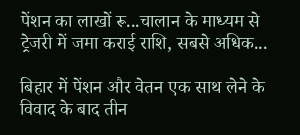पेंशन का लाखों रू...चालान के माध्यम से ट्रेजरी में जमा कराई राशि, सबसे अधिक...

बिहार में पेंशन और वेतन एक साथ लेने के विवाद के बाद तीन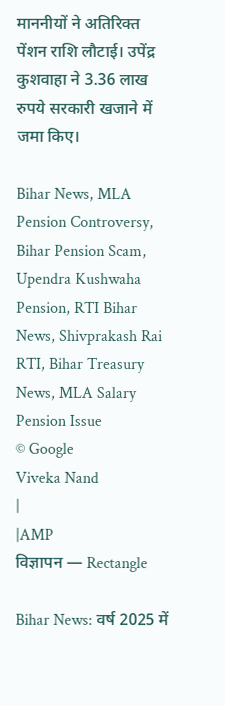माननीयों ने अतिरिक्त पेंशन राशि लौटाई। उपेंद्र कुशवाहा ने 3.36 लाख रुपये सरकारी खजाने में जमा किए।

Bihar News, MLA Pension Controversy, Bihar Pension Scam, Upendra Kushwaha Pension, RTI Bihar News, Shivprakash Rai RTI, Bihar Treasury News, MLA Salary Pension Issue
© Google
Viveka Nand
|
|AMP
विज्ञापन — Rectangle

Bihar News: वर्ष 2025 में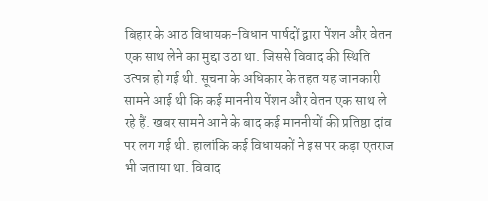बिहार के आठ विधायक-विधान पार्षदों द्वारा पेंशन और वेतन एक साथ लेने का मुद्दा उठा था. जिससे विवाद की स्थिति उत्पन्न हो गई थी. सूचना के अधिकार के तहत यह जानकारी सामने आई थी कि कई माननीय पेंशन और वेतन एक साथ ले रहे हैं. खबर सामने आने के बाद कई माननीयों की प्रतिष्ठा दांव पर लग गई थी. हालांकि कई विधायकों ने इस पर कड़ा एतराज भी जताया था. विवाद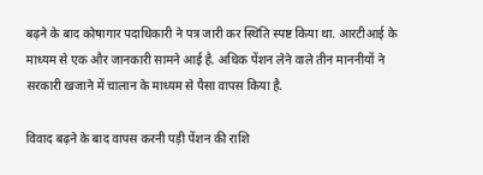बढ़ने के बाद कोषागार पदाधिकारी ने पत्र जारी कर स्थिति स्पष्ट किया था. आरटीआई के माध्यम से एक और जानकारी सामने आई है. अधिक पेंशन लेने वाले तीन माननीयों ने सरकारी खजाने में चालान के माध्यम से पैसा वापस किया है.

विवाद बढ़ने के बाद वापस करनी पड़ी पेंशन की राशि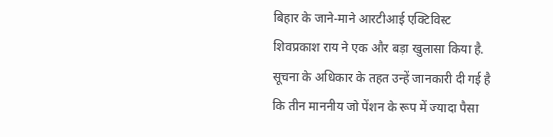बिहार के जाने-माने आरटीआई एक्टिविस्ट शिवप्रकाश राय ने एक और बड़ा खुलासा किया है. सूचना के अधिकार के तहत उन्हें जानकारी दी गई है कि तीन माननीय जो पेंशन के रूप में ज्यादा पैसा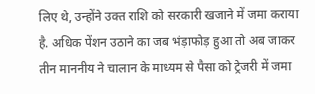लिए थे, उन्होंने उक्त राशि को सरकारी खजाने में जमा कराया है. अधिक पेंशन उठाने का जब भंड़ाफोड़ हुआ तो अब जाकर तीन माननीय ने चालान के माध्यम से पैसा को ट्रेजरी में जमा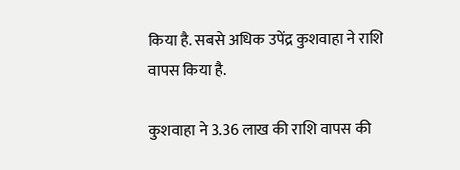किया है. सबसे अधिक उपेंद्र कुशवाहा ने राशि वापस किया है.

कुशवाहा ने 3.36 लाख की राशि वापस की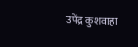उपेंद्र कुशवाहा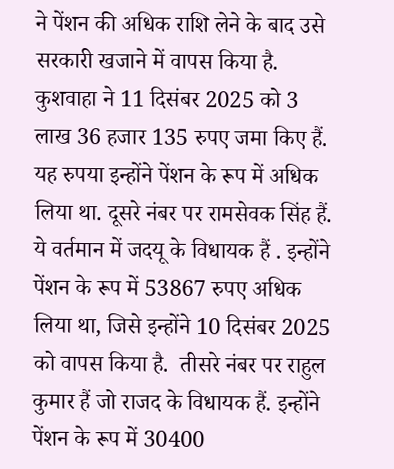ने पेंशन की अधिक राशि लेने के बाद उसे सरकारी खजाने में वापस किया है. कुशवाहा ने 11 दिसंबर 2025 को 3 लाख 36 हजार 135 रुपए जमा किए हैं. यह रुपया इन्होंने पेंशन के रूप में अधिक लिया था. दूसरे नंबर पर रामसेवक सिंह हैं. ये वर्तमान में जदयू के विधायक हैं . इन्होंने पेंशन के रूप में 53867 रुपए अधिक लिया था, जिसे इन्होंने 10 दिसंबर 2025 को वापस किया है.  तीसरे नंबर पर राहुल कुमार हैं जो राजद के विधायक हैं. इन्होंने पेंशन के रूप में 30400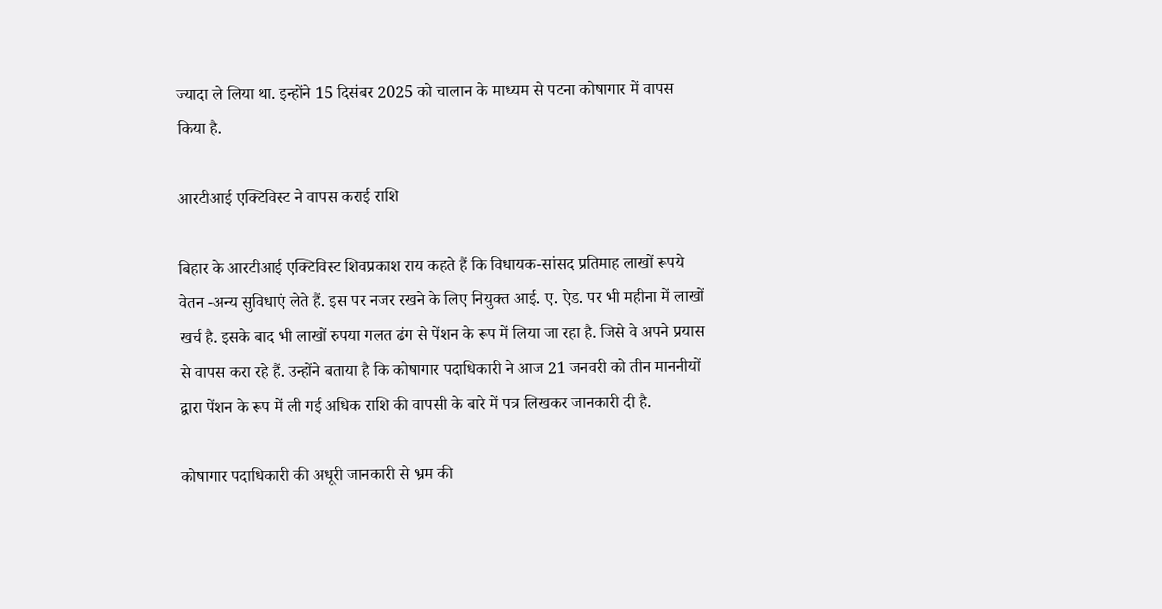ज्यादा ले लिया था. इन्होंने 15 दिसंबर 2025 को चालान के माध्यम से पटना कोषागार में वापस किया है.

आरटीआई एक्टिविस्ट ने वापस कराई राशि

बिहार के आरटीआई एक्टिविस्ट शिवप्रकाश राय कहते हैं कि विधायक-सांसद प्रतिमाह लाखों रूपये वेतन -अन्य सुविधाएं लेते हैं. इस पर नजर रखने के लिए नियुक्त आई. ए. ऐड. पर भी महीना में लाखों खर्च है. इसके बाद भी लाखों रुपया गलत ढंग से पेंशन के रूप में लिया जा रहा है. जिसे वे अपने प्रयास से वापस करा रहे हैं. उन्होंने बताया है कि कोषागार पदाधिकारी ने आज 21 जनवरी को तीन माननीयों द्वारा पेंशन के रूप में ली गई अधिक राशि की वापसी के बारे में पत्र लिखकर जानकारी दी है.

कोषागार पदाधिकारी की अधूरी जानकारी से भ्रम की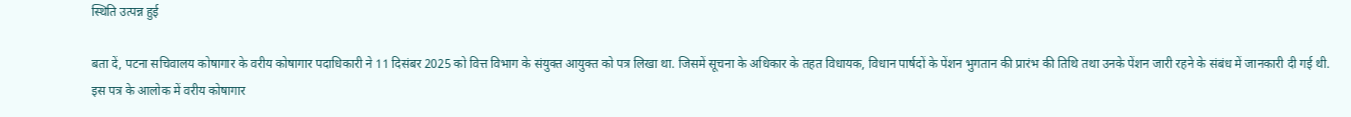स्थिति उत्पन्न हुई

बता दें, पटना सचिवालय कोषागार के वरीय कोषागार पदाधिकारी ने 11 दिसंबर 2025 को वित्त विभाग के संयुक्त आयुक्त को पत्र लिखा था. जिसमें सूचना के अधिकार के तहत विधायक, विधान पार्षदों के पेंशन भुगतान की प्रारंभ की तिथि तथा उनके पेंशन जारी रहने के संबंध में जानकारी दी गई थी. इस पत्र के आलोक में वरीय कोषागार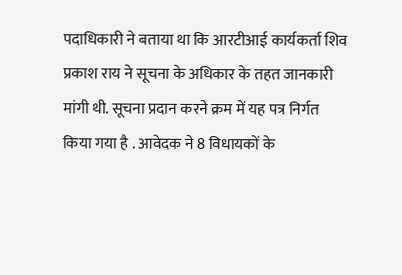पदाधिकारी ने बताया था कि आरटीआई कार्यकर्ता शिव प्रकाश राय ने सूचना के अधिकार के तहत जानकारी मांगी थी. सूचना प्रदान करने क्रम में यह पत्र निर्गत किया गया है . आवेदक ने 8 विधायकों के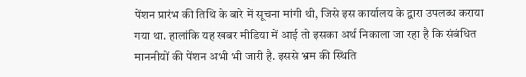पेंशन प्रारंभ की तिथि के बारे में सूचना मांगी थी, जिसे इस कार्यालय के द्वारा उपलब्ध कराया गया था. हालांकि यह खबर मीडिया में आई तो इसका अर्थ निकाला जा रहा है कि संबंधित माननीयों की पेंशन अभी भी जारी है. इससे भ्रम की स्थिति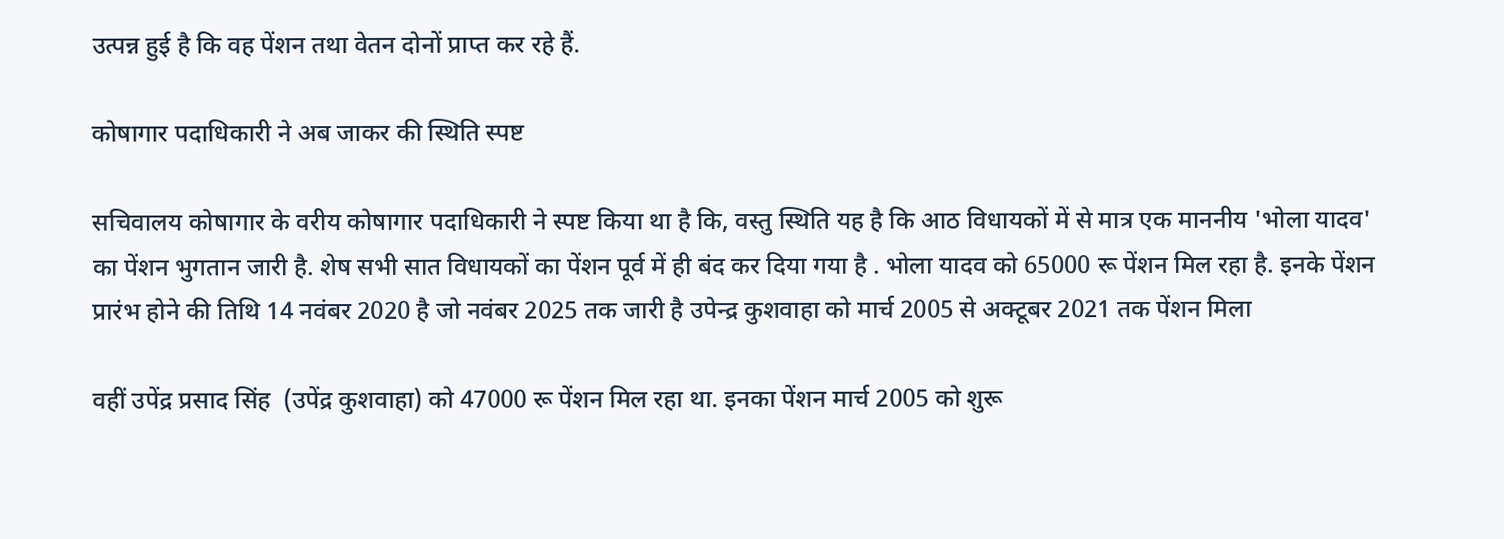उत्पन्न हुई है कि वह पेंशन तथा वेतन दोनों प्राप्त कर रहे हैं.

कोषागार पदाधिकारी ने अब जाकर की स्थिति स्पष्ट

सचिवालय कोषागार के वरीय कोषागार पदाधिकारी ने स्पष्ट किया था है कि, वस्तु स्थिति यह है कि आठ विधायकों में से मात्र एक माननीय 'भोला यादव' का पेंशन भुगतान जारी है. शेष सभी सात विधायकों का पेंशन पूर्व में ही बंद कर दिया गया है . भोला यादव को 65000 रू पेंशन मिल रहा है. इनके पेंशन प्रारंभ होने की तिथि 14 नवंबर 2020 है जो नवंबर 2025 तक जारी है उपेन्द्र कुशवाहा को मार्च 2005 से अक्टूबर 2021 तक पेंशन मिला

वहीं उपेंद्र प्रसाद सिंह  (उपेंद्र कुशवाहा) को 47000 रू पेंशन मिल रहा था. इनका पेंशन मार्च 2005 को शुरू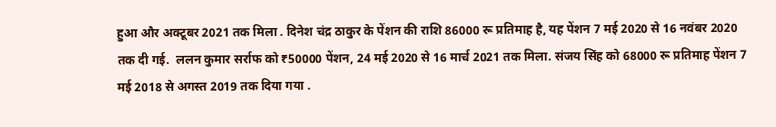हुआ और अक्टूबर 2021 तक मिला . दिनेश चंद्र ठाकुर के पेंशन की राशि 86000 रू प्रतिमाह है, यह पेंशन 7 मई 2020 से 16 नवंबर 2020 तक दी गई.  ललन कुमार सर्राफ को ₹50000 पेंशन, 24 मई 2020 से 16 मार्च 2021 तक मिला. संजय सिंह को 68000 रू प्रतिमाह पेंशन 7 मई 2018 से अगस्त 2019 तक दिया गया .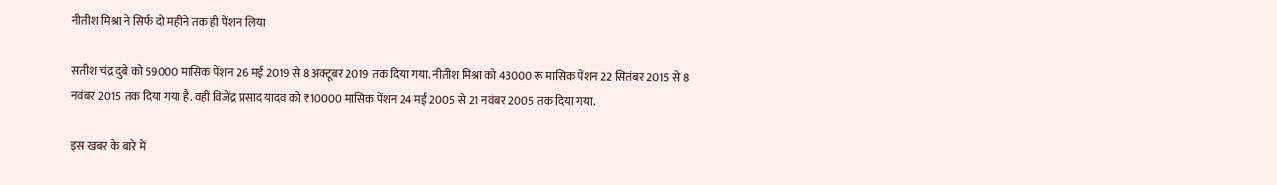नीतीश मिश्रा ने सिर्फ दो महीने तक ही पेंशन लिया

सतीश चंद्र दुबे को 59000 मासिक पेंशन 26 मई 2019 से 8 अक्टूबर 2019 तक दिया गया. नीतीश मिश्रा को 43000 रू मासिक पेंशन 22 सितंबर 2015 से 8 नवंबर 2015 तक दिया गया है. वहीं विजेंद्र प्रसाद यादव को ₹10000 मासिक पेंशन 24 मई 2005 से 21 नवंबर 2005 तक दिया गया.

इस खबर के बारे में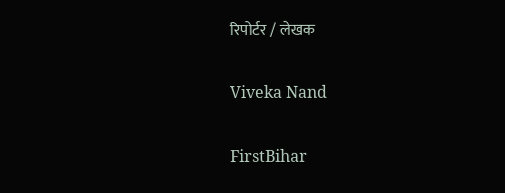रिपोर्टर / लेखक

Viveka Nand

FirstBihar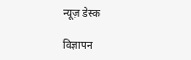न्यूज़ डेस्क

विज्ञापन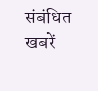संबंधित खबरें